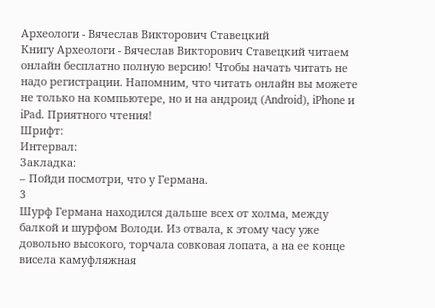Археологи - Вячеслав Викторович Ставецкий
Книгу Археологи - Вячеслав Викторович Ставецкий читаем онлайн бесплатно полную версию! Чтобы начать читать не надо регистрации. Напомним, что читать онлайн вы можете не только на компьютере, но и на андроид (Android), iPhone и iPad. Приятного чтения!
Шрифт:
Интервал:
Закладка:
– Пойди посмотри, что у Германа.
3
Шурф Германа находился дальше всех от холма, между балкой и шурфом Володи. Из отвала, к этому часу уже довольно высокого, торчала совковая лопата, а на ее конце висела камуфляжная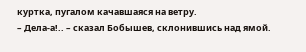куртка, пугалом качавшаяся на ветру.
– Дела-а!.. – сказал Бобышев, склонившись над ямой.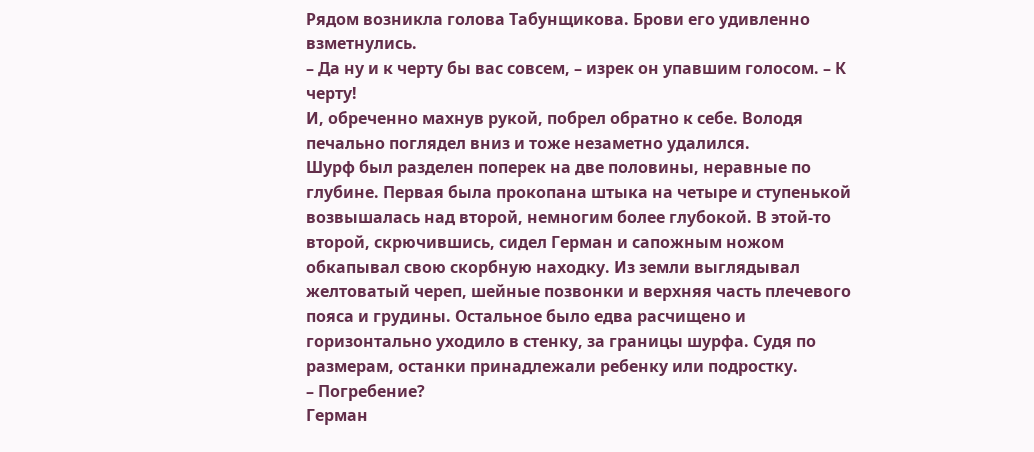Рядом возникла голова Табунщикова. Брови его удивленно взметнулись.
– Да ну и к черту бы вас совсем, – изрек он упавшим голосом. – К черту!
И, обреченно махнув рукой, побрел обратно к себе. Володя печально поглядел вниз и тоже незаметно удалился.
Шурф был разделен поперек на две половины, неравные по глубине. Первая была прокопана штыка на четыре и ступенькой возвышалась над второй, немногим более глубокой. В этой-то второй, скрючившись, сидел Герман и сапожным ножом обкапывал свою скорбную находку. Из земли выглядывал желтоватый череп, шейные позвонки и верхняя часть плечевого пояса и грудины. Остальное было едва расчищено и горизонтально уходило в стенку, за границы шурфа. Судя по размерам, останки принадлежали ребенку или подростку.
– Погребение?
Герман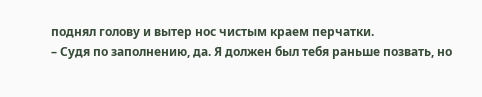поднял голову и вытер нос чистым краем перчатки.
– Судя по заполнению, да. Я должен был тебя раньше позвать, но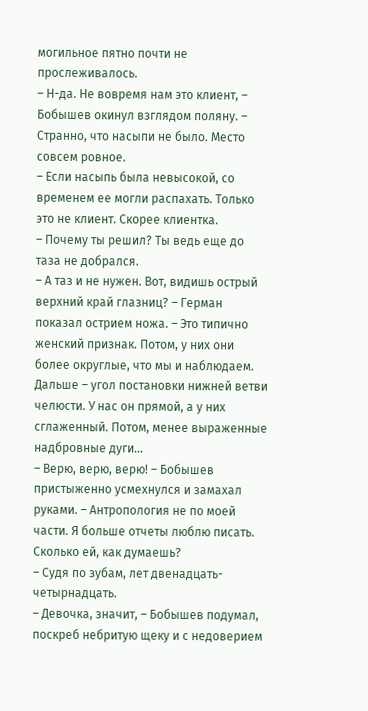могильное пятно почти не прослеживалось.
– Н-да. Не вовремя нам это клиент, – Бобышев окинул взглядом поляну. – Странно, что насыпи не было. Место совсем ровное.
– Если насыпь была невысокой, со временем ее могли распахать. Только это не клиент. Скорее клиентка.
– Почему ты решил? Ты ведь еще до таза не добрался.
– А таз и не нужен. Вот, видишь острый верхний край глазниц? – Герман показал острием ножа. – Это типично женский признак. Потом, у них они более округлые, что мы и наблюдаем. Дальше – угол постановки нижней ветви челюсти. У нас он прямой, а у них сглаженный. Потом, менее выраженные надбровные дуги…
– Верю, верю, верю! – Бобышев пристыженно усмехнулся и замахал руками. – Антропология не по моей части. Я больше отчеты люблю писать. Сколько ей, как думаешь?
– Судя по зубам, лет двенадцать-четырнадцать.
– Девочка, значит, – Бобышев подумал, поскреб небритую щеку и с недоверием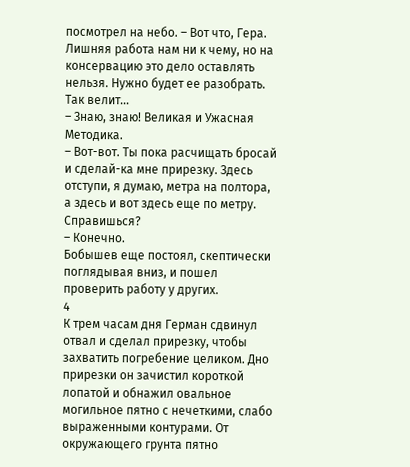посмотрел на небо. – Вот что, Гера. Лишняя работа нам ни к чему, но на консервацию это дело оставлять нельзя. Нужно будет ее разобрать. Так велит…
– Знаю, знаю! Великая и Ужасная Методика.
– Вот-вот. Ты пока расчищать бросай и сделай-ка мне прирезку. Здесь отступи, я думаю, метра на полтора, а здесь и вот здесь еще по метру. Справишься?
– Конечно.
Бобышев еще постоял, скептически поглядывая вниз, и пошел проверить работу у других.
4
К трем часам дня Герман сдвинул отвал и сделал прирезку, чтобы захватить погребение целиком. Дно прирезки он зачистил короткой лопатой и обнажил овальное могильное пятно с нечеткими, слабо выраженными контурами. От окружающего грунта пятно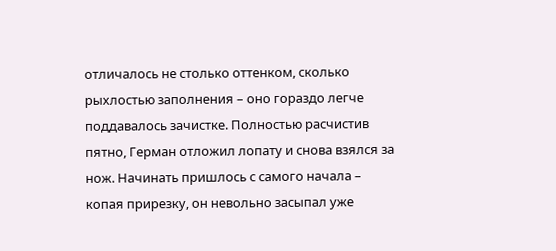отличалось не столько оттенком, сколько рыхлостью заполнения – оно гораздо легче поддавалось зачистке. Полностью расчистив пятно, Герман отложил лопату и снова взялся за нож. Начинать пришлось с самого начала – копая прирезку, он невольно засыпал уже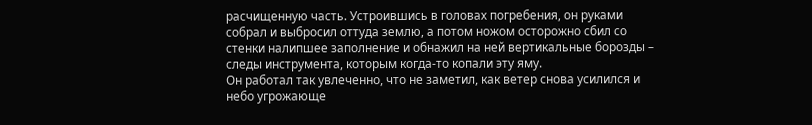расчищенную часть. Устроившись в головах погребения, он руками собрал и выбросил оттуда землю, а потом ножом осторожно сбил со стенки налипшее заполнение и обнажил на ней вертикальные борозды – следы инструмента, которым когда-то копали эту яму.
Он работал так увлеченно, что не заметил, как ветер снова усилился и небо угрожающе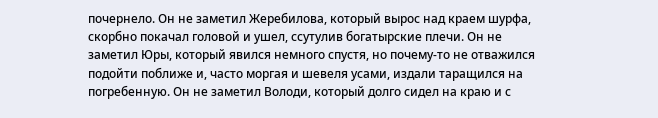почернело. Он не заметил Жеребилова, который вырос над краем шурфа, скорбно покачал головой и ушел, ссутулив богатырские плечи. Он не заметил Юры, который явился немного спустя, но почему-то не отважился подойти поближе и, часто моргая и шевеля усами, издали таращился на погребенную. Он не заметил Володи, который долго сидел на краю и с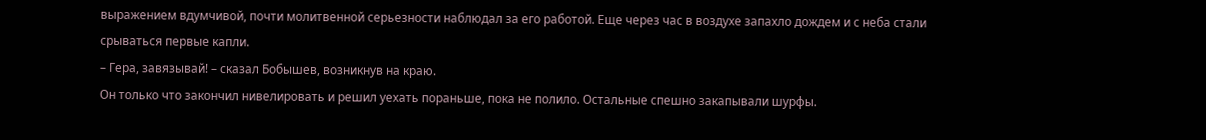выражением вдумчивой, почти молитвенной серьезности наблюдал за его работой. Еще через час в воздухе запахло дождем и с неба стали срываться первые капли.
– Гера, завязывай! – сказал Бобышев, возникнув на краю.
Он только что закончил нивелировать и решил уехать пораньше, пока не полило. Остальные спешно закапывали шурфы.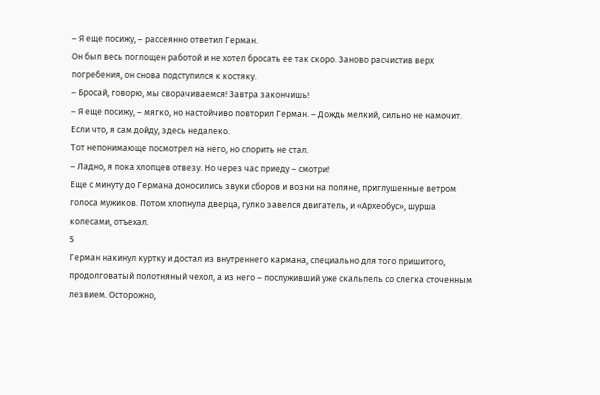– Я еще посижу, – рассеянно ответил Герман.
Он был весь поглощен работой и не хотел бросать ее так скоро. Заново расчистив верх погребения, он снова подступился к костяку.
– Бросай, говорю, мы сворачиваемся! Завтра закончишь!
– Я еще посижу, – мягко, но настойчиво повторил Герман. – Дождь мелкий, сильно не намочит. Если что, я сам дойду, здесь недалеко.
Тот непонимающе посмотрел на него, но спорить не стал.
– Ладно, я пока хлопцев отвезу. Но через час приеду – смотри!
Еще с минуту до Германа доносились звуки сборов и возни на поляне, приглушенные ветром голоса мужиков. Потом хлопнула дверца, гулко завелся двигатель, и «Археобус», шурша колесами, отъехал.
5
Герман накинул куртку и достал из внутреннего кармана, специально для того пришитого, продолговатый полотняный чехол, а из него – послуживший уже скальпель со слегка сточенным лезвием. Осторожно,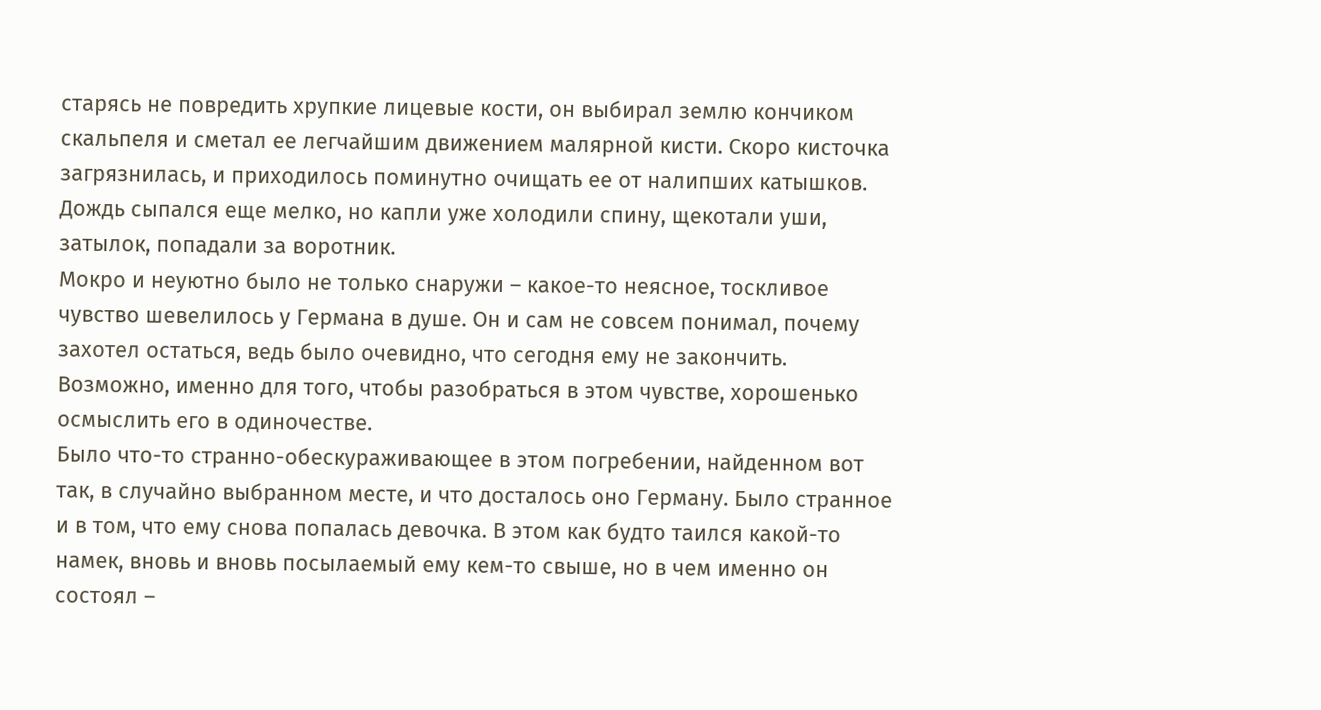старясь не повредить хрупкие лицевые кости, он выбирал землю кончиком скальпеля и сметал ее легчайшим движением малярной кисти. Скоро кисточка загрязнилась, и приходилось поминутно очищать ее от налипших катышков.
Дождь сыпался еще мелко, но капли уже холодили спину, щекотали уши, затылок, попадали за воротник.
Мокро и неуютно было не только снаружи – какое-то неясное, тоскливое чувство шевелилось у Германа в душе. Он и сам не совсем понимал, почему захотел остаться, ведь было очевидно, что сегодня ему не закончить. Возможно, именно для того, чтобы разобраться в этом чувстве, хорошенько осмыслить его в одиночестве.
Было что-то странно-обескураживающее в этом погребении, найденном вот так, в случайно выбранном месте, и что досталось оно Герману. Было странное и в том, что ему снова попалась девочка. В этом как будто таился какой-то намек, вновь и вновь посылаемый ему кем-то свыше, но в чем именно он состоял –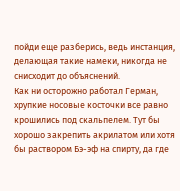пойди еще разберись, ведь инстанция, делающая такие намеки, никогда не снисходит до объяснений.
Как ни осторожно работал Герман, хрупкие носовые косточки все равно крошились под скальпелем. Тут бы хорошо закрепить акрилатом или хотя бы раствором Бэ-эф на спирту, да где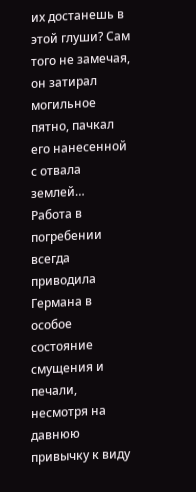их достанешь в этой глуши? Сам того не замечая, он затирал могильное пятно, пачкал его нанесенной с отвала землей…
Работа в погребении всегда приводила Германа в особое состояние смущения и печали, несмотря на давнюю привычку к виду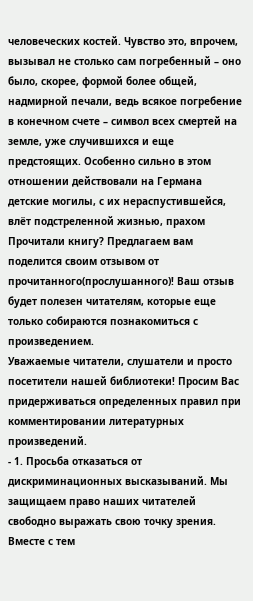человеческих костей. Чувство это, впрочем, вызывал не столько сам погребенный – оно было, скорее, формой более общей, надмирной печали, ведь всякое погребение в конечном счете – символ всех смертей на земле, уже случившихся и еще предстоящих. Особенно сильно в этом отношении действовали на Германа детские могилы, с их нераспустившейся, влёт подстреленной жизнью, прахом
Прочитали книгу? Предлагаем вам поделится своим отзывом от прочитанного(прослушанного)! Ваш отзыв будет полезен читателям, которые еще только собираются познакомиться с произведением.
Уважаемые читатели, слушатели и просто посетители нашей библиотеки! Просим Вас придерживаться определенных правил при комментировании литературных произведений.
- 1. Просьба отказаться от дискриминационных высказываний. Мы защищаем право наших читателей свободно выражать свою точку зрения. Вместе с тем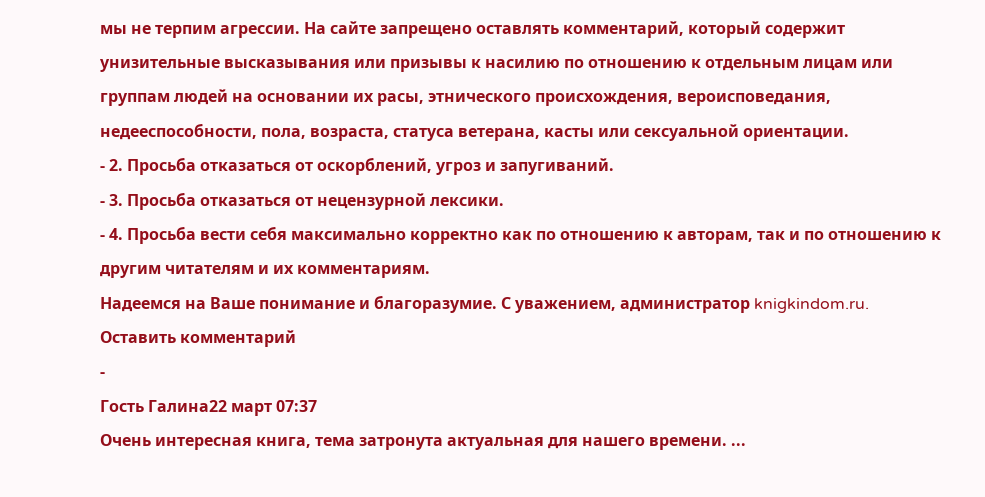мы не терпим агрессии. На сайте запрещено оставлять комментарий, который содержит унизительные высказывания или призывы к насилию по отношению к отдельным лицам или группам людей на основании их расы, этнического происхождения, вероисповедания, недееспособности, пола, возраста, статуса ветерана, касты или сексуальной ориентации.
- 2. Просьба отказаться от оскорблений, угроз и запугиваний.
- 3. Просьба отказаться от нецензурной лексики.
- 4. Просьба вести себя максимально корректно как по отношению к авторам, так и по отношению к другим читателям и их комментариям.
Надеемся на Ваше понимание и благоразумие. С уважением, администратор knigkindom.ru.
Оставить комментарий
-
Гость Галина22 март 07:37
Очень интересная книга, тема затронута актуальная для нашего времени. ...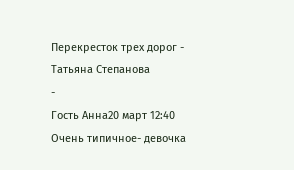Перекресток трех дорог - Татьяна Степанова
-
Гость Анна20 март 12:40
Очень типичное- девочка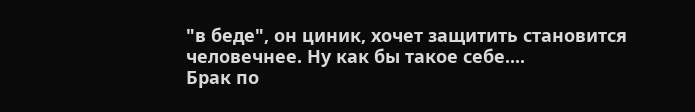"в беде", он циник, хочет защитить становится человечнее. Ну как бы такое себе....
Брак по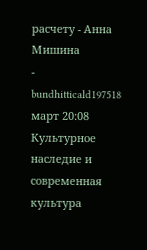расчету - Анна Мишина
-
bundhitticald197518 март 20:08
Культурное наследие и современная культура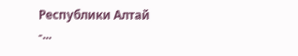Республики Алтай -...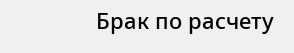Брак по расчету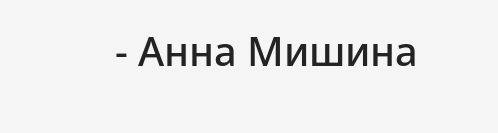- Анна Мишина